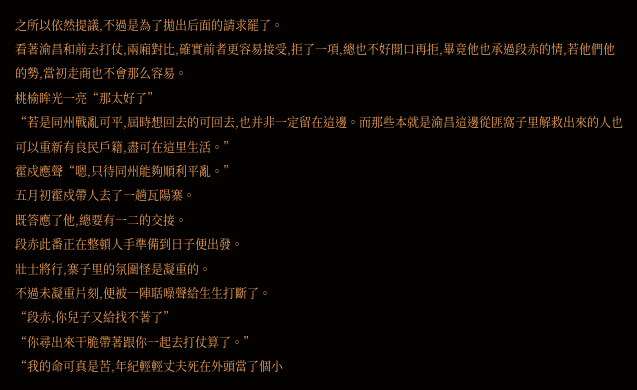之所以依然提議,不過是為了拋出后面的請求罷了。
看著渝昌和前去打仗,兩廂對比,確實前者更容易接受,拒了一項,總也不好開口再拒,畢竟他也承過段赤的情,若他們他的勢,當初走商也不會那么容易。
桃榆眸光一亮“那太好了”
“若是同州戰亂可平,屆時想回去的可回去,也并非一定留在這邊。而那些本就是渝昌這邊從匪窩子里解救出來的人也可以重新有良民戶籍,盡可在這里生活。”
霍戍應聲“嗯,只待同州能夠順利平亂。”
五月初霍戍帶人去了一趟瓦陽寨。
既答應了他,總要有一二的交接。
段赤此番正在整頓人手準備到日子便出發。
壯士將行,寨子里的氛圍怪是凝重的。
不過未凝重片刻,便被一陣聒噪聲給生生打斷了。
“段赤,你兒子又給找不著了”
“你尋出來干脆帶著跟你一起去打仗算了。”
“我的命可真是苦,年紀輕輕丈夫死在外頭當了個小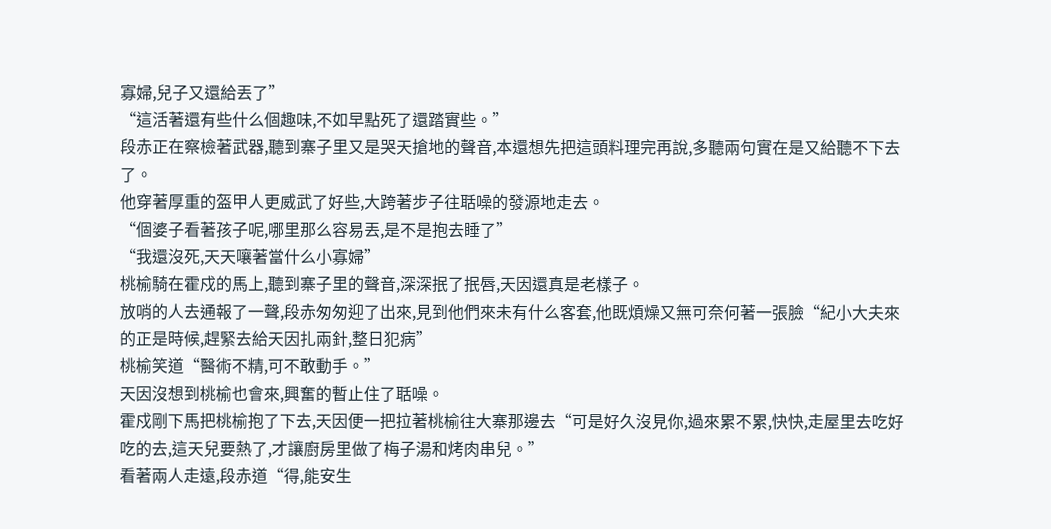寡婦,兒子又還給丟了”
“這活著還有些什么個趣味,不如早點死了還踏實些。”
段赤正在察檢著武器,聽到寨子里又是哭天搶地的聲音,本還想先把這頭料理完再說,多聽兩句實在是又給聽不下去了。
他穿著厚重的盔甲人更威武了好些,大跨著步子往聒噪的發源地走去。
“個婆子看著孩子呢,哪里那么容易丟,是不是抱去睡了”
“我還沒死,天天嚷著當什么小寡婦”
桃榆騎在霍戍的馬上,聽到寨子里的聲音,深深抿了抿唇,天因還真是老樣子。
放哨的人去通報了一聲,段赤匆匆迎了出來,見到他們來未有什么客套,他既煩燥又無可奈何著一張臉“紀小大夫來的正是時候,趕緊去給天因扎兩針,整日犯病”
桃榆笑道“醫術不精,可不敢動手。”
天因沒想到桃榆也會來,興奮的暫止住了聒噪。
霍戍剛下馬把桃榆抱了下去,天因便一把拉著桃榆往大寨那邊去“可是好久沒見你,過來累不累,快快,走屋里去吃好吃的去,這天兒要熱了,才讓廚房里做了梅子湯和烤肉串兒。”
看著兩人走遠,段赤道“得,能安生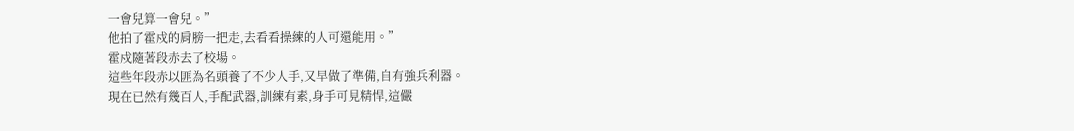一會兒算一會兒。”
他拍了霍戍的肩膀一把走,去看看操練的人可還能用。”
霍戍隨著段赤去了校場。
這些年段赤以匪為名頭養了不少人手,又早做了準備,自有強兵利器。
現在已然有幾百人,手配武器,訓練有素,身手可見精悍,這儼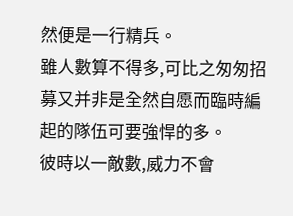然便是一行精兵。
雖人數算不得多,可比之匆匆招募又并非是全然自愿而臨時編起的隊伍可要強悍的多。
彼時以一敵數,威力不會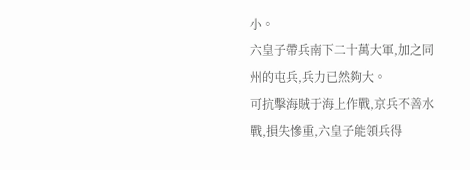小。
六皇子帶兵南下二十萬大軍,加之同州的屯兵,兵力已然夠大。
可抗擊海賊于海上作戰,京兵不善水戰,損失慘重,六皇子能領兵得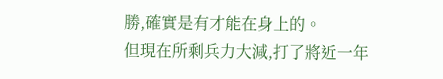勝,確實是有才能在身上的。
但現在所剩兵力大減,打了將近一年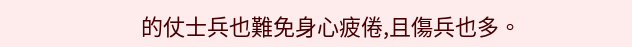的仗士兵也難免身心疲倦,且傷兵也多。